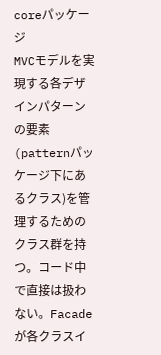coreパッケージ
MVCモデルを実現する各デザインパターンの要素(patternパッケージ下にあるクラス)を管理するためのクラス群を持つ。コード中で直接は扱わない。Facadeが各クラスイ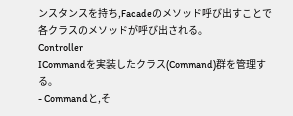ンスタンスを持ち,Facadeのメソッド呼び出すことで各クラスのメソッドが呼び出される。
Controller
ICommandを実装したクラス(Command)群を管理する。
- Commandと,そ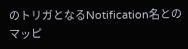のトリガとなるNotification名とのマッピ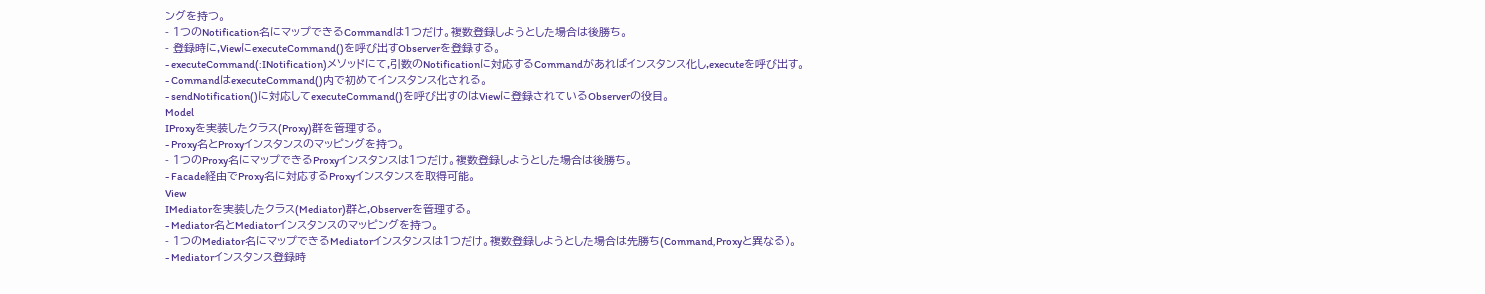ングを持つ。
- 1つのNotification名にマップできるCommandは1つだけ。複数登録しようとした場合は後勝ち。
- 登録時に,ViewにexecuteCommand()を呼び出すObserverを登録する。
- executeCommand(:INotification)メソッドにて,引数のNotificationに対応するCommandがあればインスタンス化し,executeを呼び出す。
- CommandはexecuteCommand()内で初めてインスタンス化される。
- sendNotification()に対応してexecuteCommand()を呼び出すのはViewに登録されているObserverの役目。
Model
IProxyを実装したクラス(Proxy)群を管理する。
- Proxy名とProxyインスタンスのマッピングを持つ。
- 1つのProxy名にマップできるProxyインスタンスは1つだけ。複数登録しようとした場合は後勝ち。
- Facade経由でProxy名に対応するProxyインスタンスを取得可能。
View
IMediatorを実装したクラス(Mediator)群と,Observerを管理する。
- Mediator名とMediatorインスタンスのマッピングを持つ。
- 1つのMediator名にマップできるMediatorインスタンスは1つだけ。複数登録しようとした場合は先勝ち(Command,Proxyと異なる)。
- Mediatorインスタンス登録時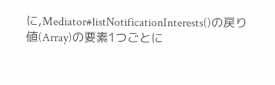に,Mediator#listNotificationInterests()の戻り値(Array)の要素1つごとに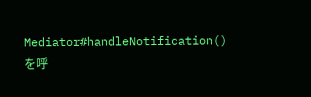Mediator#handleNotification()を呼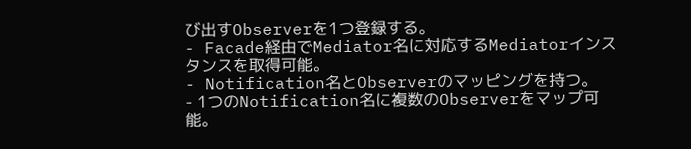び出すObserverを1つ登録する。
- Facade経由でMediator名に対応するMediatorインスタンスを取得可能。
- Notification名とObserverのマッピングを持つ。
- 1つのNotification名に複数のObserverをマップ可能。